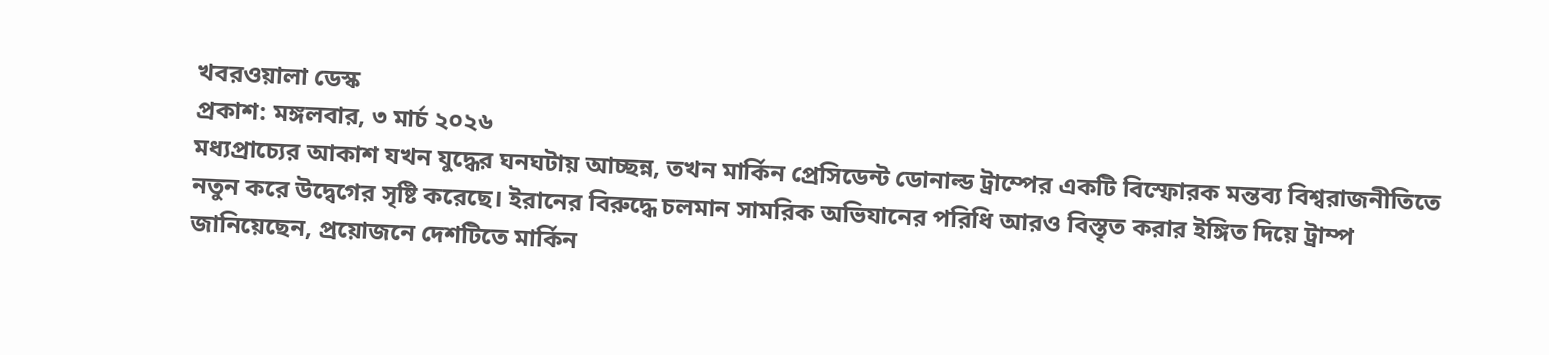খবরওয়ালা ডেস্ক
প্রকাশ: মঙ্গলবার, ৩ মার্চ ২০২৬
মধ্যপ্রাচ্যের আকাশ যখন যুদ্ধের ঘনঘটায় আচ্ছন্ন, তখন মার্কিন প্রেসিডেন্ট ডোনাল্ড ট্রাম্পের একটি বিস্ফোরক মন্তব্য বিশ্বরাজনীতিতে নতুন করে উদ্বেগের সৃষ্টি করেছে। ইরানের বিরুদ্ধে চলমান সামরিক অভিযানের পরিধি আরও বিস্তৃত করার ইঙ্গিত দিয়ে ট্রাম্প জানিয়েছেন, প্রয়োজনে দেশটিতে মার্কিন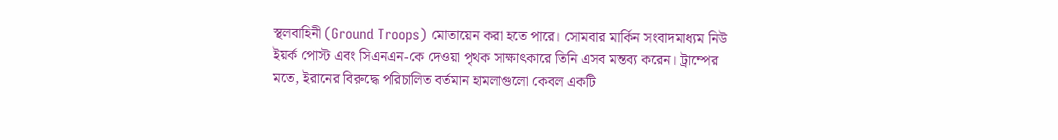স্থলবাহিনী (Ground Troops) মোতায়েন করা হতে পারে। সোমবার মার্কিন সংবাদমাধ্যম নিউ ইয়র্ক পোস্ট এবং সিএনএন-কে দেওয়া পৃথক সাক্ষাৎকারে তিনি এসব মন্তব্য করেন। ট্রাম্পের মতে, ইরানের বিরুদ্ধে পরিচালিত বর্তমান হামলাগুলো কেবল একটি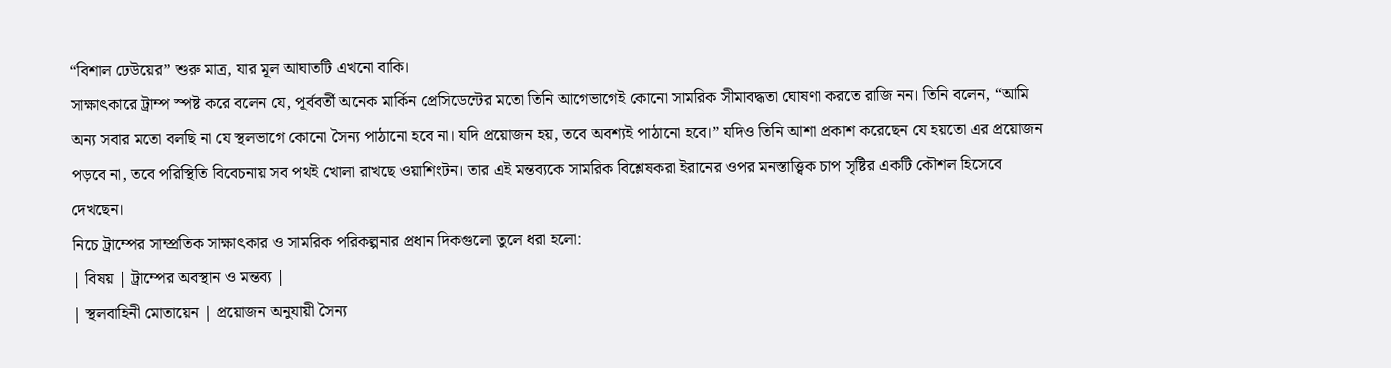“বিশাল ঢেউয়ের” শুরু মাত্র, যার মূল আঘাতটি এখনো বাকি।
সাক্ষাৎকারে ট্রাম্প স্পষ্ট করে বলেন যে, পূর্ববর্তী অনেক মার্কিন প্রেসিডেন্টের মতো তিনি আগেভাগেই কোনো সামরিক সীমাবদ্ধতা ঘোষণা করতে রাজি নন। তিনি বলেন, “আমি অন্য সবার মতো বলছি না যে স্থলভাগে কোনো সৈন্য পাঠানো হবে না। যদি প্রয়োজন হয়, তবে অবশ্যই পাঠানো হবে।” যদিও তিনি আশা প্রকাশ করেছেন যে হয়তো এর প্রয়োজন পড়বে না, তবে পরিস্থিতি বিবেচনায় সব পথই খোলা রাখছে ওয়াশিংটন। তার এই মন্তব্যকে সামরিক বিশ্লেষকরা ইরানের ওপর মনস্তাত্ত্বিক চাপ সৃষ্টির একটি কৌশল হিসেবে দেখছেন।
নিচে ট্রাম্পের সাম্প্রতিক সাক্ষাৎকার ও সামরিক পরিকল্পনার প্রধান দিকগুলো তুলে ধরা হলো:
| বিষয় | ট্রাম্পের অবস্থান ও মন্তব্য |
| স্থলবাহিনী মোতায়েন | প্রয়োজন অনুযায়ী সৈন্য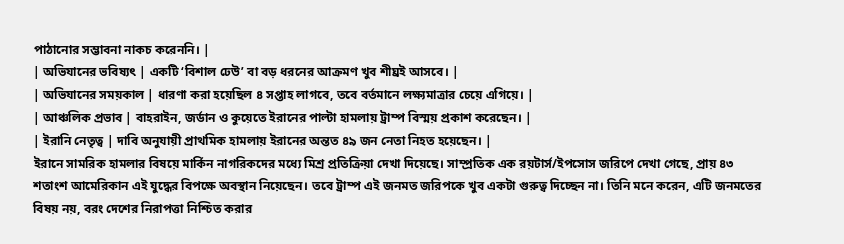পাঠানোর সম্ভাবনা নাকচ করেননি। |
| অভিযানের ভবিষ্যৎ | একটি ‘বিশাল ঢেউ’ বা বড় ধরনের আক্রমণ খুব শীঘ্রই আসবে। |
| অভিযানের সময়কাল | ধারণা করা হয়েছিল ৪ সপ্তাহ লাগবে, তবে বর্তমানে লক্ষ্যমাত্রার চেয়ে এগিয়ে। |
| আঞ্চলিক প্রভাব | বাহরাইন, জর্ডান ও কুয়েতে ইরানের পাল্টা হামলায় ট্রাম্প বিস্ময় প্রকাশ করেছেন। |
| ইরানি নেতৃত্ব | দাবি অনুযায়ী প্রাথমিক হামলায় ইরানের অন্তত ৪৯ জন নেতা নিহত হয়েছেন। |
ইরানে সামরিক হামলার বিষয়ে মার্কিন নাগরিকদের মধ্যে মিশ্র প্রতিক্রিয়া দেখা দিয়েছে। সাম্প্রতিক এক রয়টার্স/ইপসোস জরিপে দেখা গেছে, প্রায় ৪৩ শতাংশ আমেরিকান এই যুদ্ধের বিপক্ষে অবস্থান নিয়েছেন। তবে ট্রাম্প এই জনমত জরিপকে খুব একটা গুরুত্ব দিচ্ছেন না। তিনি মনে করেন, এটি জনমতের বিষয় নয়, বরং দেশের নিরাপত্তা নিশ্চিত করার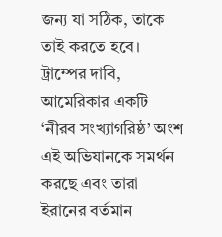জন্য যা সঠিক, তাকে তাই করতে হবে। ট্রাম্পের দাবি, আমেরিকার একটি ‘নীরব সংখ্যাগরিষ্ঠ’ অংশ এই অভিযানকে সমর্থন করছে এবং তারা ইরানের বর্তমান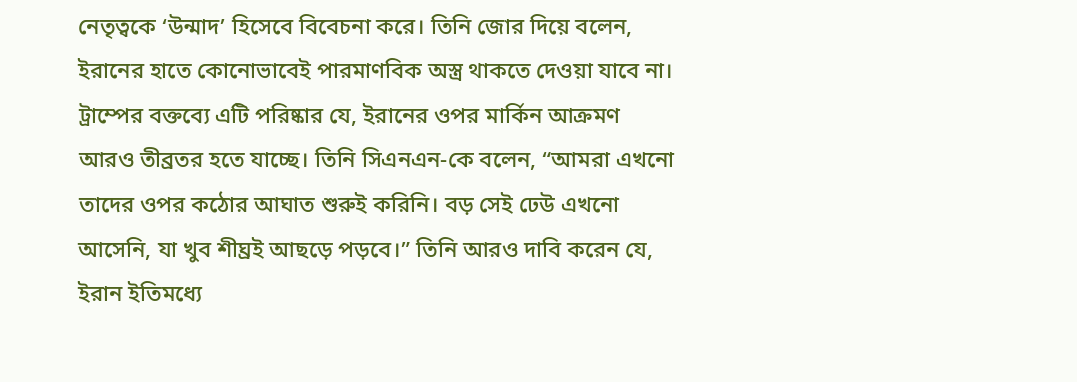নেতৃত্বকে ‘উন্মাদ’ হিসেবে বিবেচনা করে। তিনি জোর দিয়ে বলেন, ইরানের হাতে কোনোভাবেই পারমাণবিক অস্ত্র থাকতে দেওয়া যাবে না।
ট্রাম্পের বক্তব্যে এটি পরিষ্কার যে, ইরানের ওপর মার্কিন আক্রমণ আরও তীব্রতর হতে যাচ্ছে। তিনি সিএনএন-কে বলেন, “আমরা এখনো তাদের ওপর কঠোর আঘাত শুরুই করিনি। বড় সেই ঢেউ এখনো আসেনি, যা খুব শীঘ্রই আছড়ে পড়বে।” তিনি আরও দাবি করেন যে, ইরান ইতিমধ্যে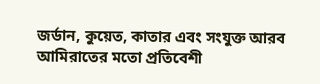জর্ডান, কুয়েত, কাতার এবং সংযুক্ত আরব আমিরাতের মতো প্রতিবেশী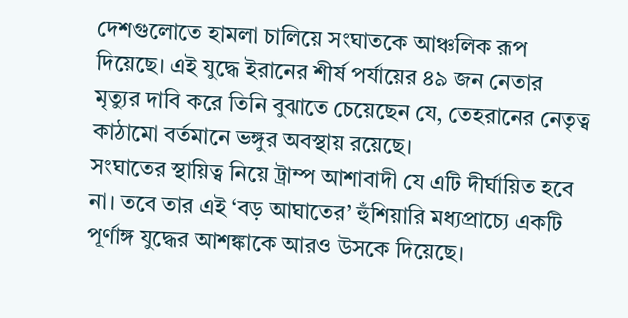দেশগুলোতে হামলা চালিয়ে সংঘাতকে আঞ্চলিক রূপ দিয়েছে। এই যুদ্ধে ইরানের শীর্ষ পর্যায়ের ৪৯ জন নেতার মৃত্যুর দাবি করে তিনি বুঝাতে চেয়েছেন যে, তেহরানের নেতৃত্ব কাঠামো বর্তমানে ভঙ্গুর অবস্থায় রয়েছে।
সংঘাতের স্থায়িত্ব নিয়ে ট্রাম্প আশাবাদী যে এটি দীর্ঘায়িত হবে না। তবে তার এই ‘বড় আঘাতের’ হুঁশিয়ারি মধ্যপ্রাচ্যে একটি পূর্ণাঙ্গ যুদ্ধের আশঙ্কাকে আরও উসকে দিয়েছে।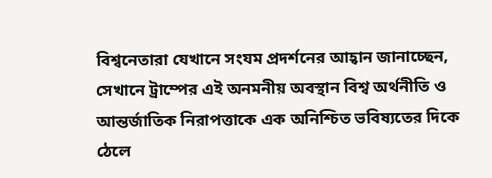বিশ্বনেতারা যেখানে সংযম প্রদর্শনের আহ্বান জানাচ্ছেন, সেখানে ট্রাম্পের এই অনমনীয় অবস্থান বিশ্ব অর্থনীতি ও আন্তর্জাতিক নিরাপত্তাকে এক অনিশ্চিত ভবিষ্যতের দিকে ঠেলে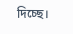দিচ্ছে।